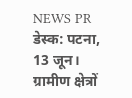NEWS PR डेस्क: पटना, 13 जून। ग्रामीण क्षेत्रों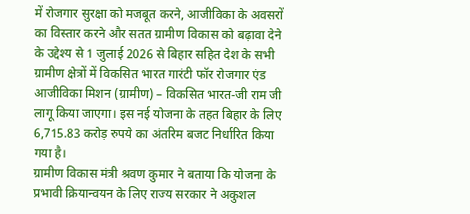में रोजगार सुरक्षा को मजबूत करने, आजीविका के अवसरों का विस्तार करने और सतत ग्रामीण विकास को बढ़ावा देने के उद्देश्य से 1 जुलाई 2026 से बिहार सहित देश के सभी ग्रामीण क्षेत्रों में विकसित भारत गारंटी फॉर रोजगार एंड आजीविका मिशन (ग्रामीण) – विकसित भारत-जी राम जी लागू किया जाएगा। इस नई योजना के तहत बिहार के लिए 6,715.83 करोड़ रुपये का अंतरिम बजट निर्धारित किया गया है।
ग्रामीण विकास मंत्री श्रवण कुमार ने बताया कि योजना के प्रभावी क्रियान्वयन के लिए राज्य सरकार ने अकुशल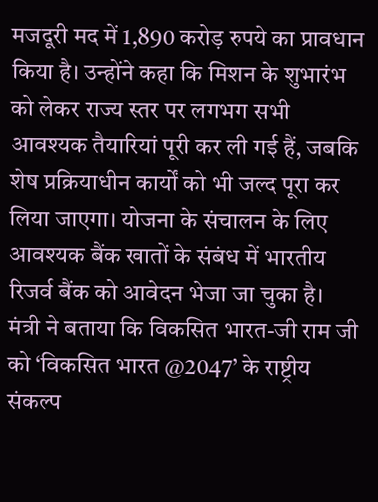मजदूरी मद में 1,890 करोड़ रुपये का प्रावधान किया है। उन्होंने कहा कि मिशन के शुभारंभ को लेकर राज्य स्तर पर लगभग सभी आवश्यक तैयारियां पूरी कर ली गई हैं, जबकि शेष प्रक्रियाधीन कार्यों को भी जल्द पूरा कर लिया जाएगा। योजना के संचालन के लिए आवश्यक बैंक खातों के संबंध में भारतीय रिजर्व बैंक को आवेदन भेजा जा चुका है।
मंत्री ने बताया कि विकसित भारत-जी राम जी को ‘विकसित भारत @2047’ के राष्ट्रीय संकल्प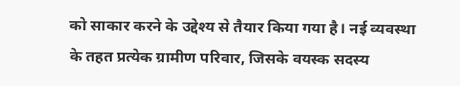को साकार करने के उद्देश्य से तैयार किया गया है। नई व्यवस्था के तहत प्रत्येक ग्रामीण परिवार, जिसके वयस्क सदस्य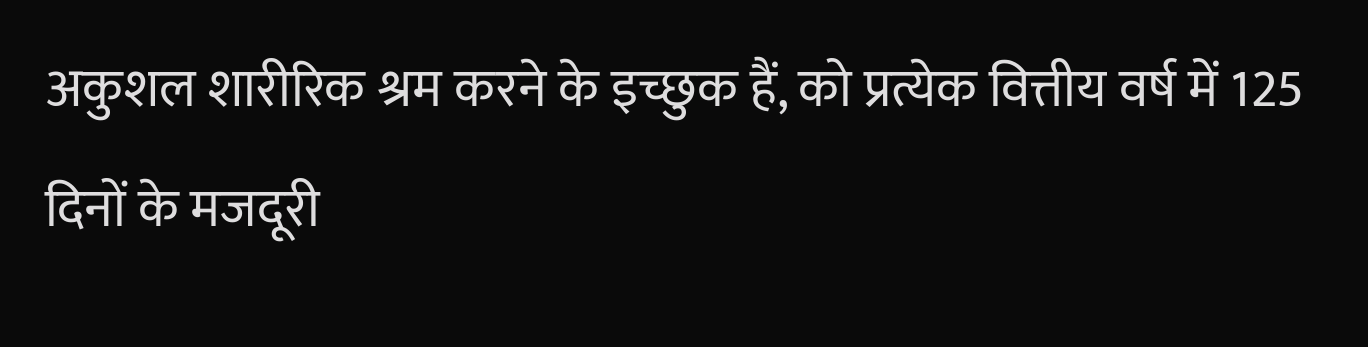अकुशल शारीरिक श्रम करने के इच्छुक हैं, को प्रत्येक वित्तीय वर्ष में 125 दिनों के मजदूरी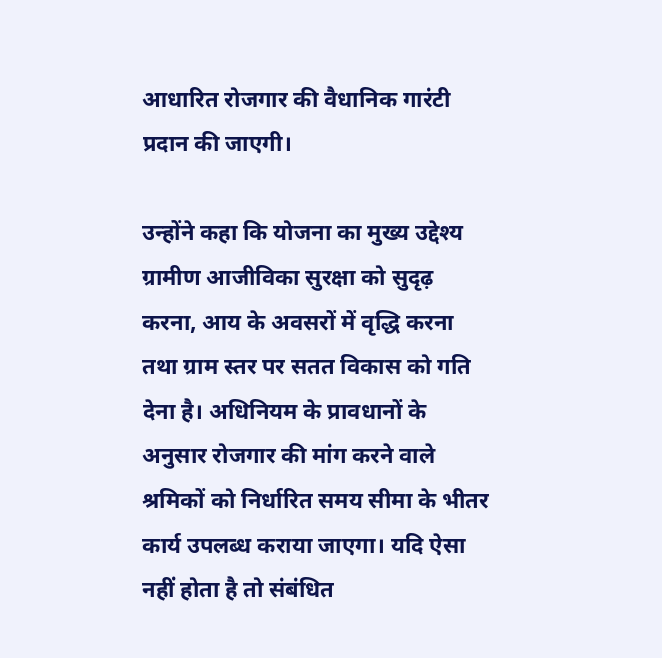आधारित रोजगार की वैधानिक गारंटी प्रदान की जाएगी।

उन्होंने कहा कि योजना का मुख्य उद्देश्य ग्रामीण आजीविका सुरक्षा को सुदृढ़ करना, आय के अवसरों में वृद्धि करना तथा ग्राम स्तर पर सतत विकास को गति देना है। अधिनियम के प्रावधानों के अनुसार रोजगार की मांग करने वाले श्रमिकों को निर्धारित समय सीमा के भीतर कार्य उपलब्ध कराया जाएगा। यदि ऐसा नहीं होता है तो संबंधित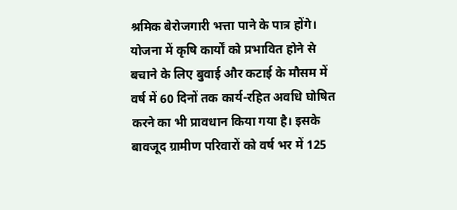श्रमिक बेरोजगारी भत्ता पाने के पात्र होंगे।
योजना में कृषि कार्यों को प्रभावित होने से बचाने के लिए बुवाई और कटाई के मौसम में वर्ष में 60 दिनों तक कार्य-रहित अवधि घोषित करने का भी प्रावधान किया गया है। इसके बावजूद ग्रामीण परिवारों को वर्ष भर में 125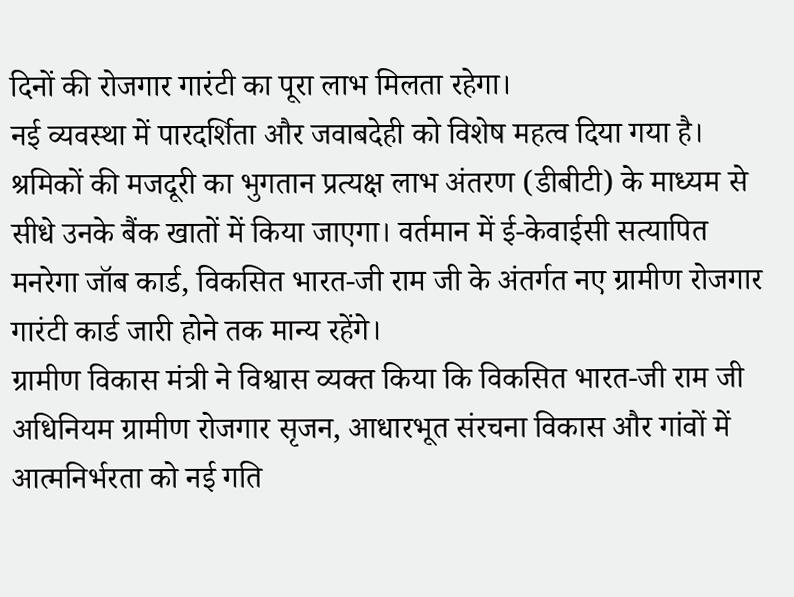दिनों की रोजगार गारंटी का पूरा लाभ मिलता रहेगा।
नई व्यवस्था में पारदर्शिता और जवाबदेही को विशेष महत्व दिया गया है। श्रमिकों की मजदूरी का भुगतान प्रत्यक्ष लाभ अंतरण (डीबीटी) के माध्यम से सीधे उनके बैंक खातों में किया जाएगा। वर्तमान में ई-केवाईसी सत्यापित मनरेगा जॉब कार्ड, विकसित भारत-जी राम जी के अंतर्गत नए ग्रामीण रोजगार गारंटी कार्ड जारी होने तक मान्य रहेंगे।
ग्रामीण विकास मंत्री ने विश्वास व्यक्त किया कि विकसित भारत-जी राम जी अधिनियम ग्रामीण रोजगार सृजन, आधारभूत संरचना विकास और गांवों में आत्मनिर्भरता को नई गति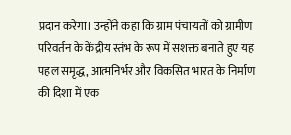प्रदान करेगा। उन्होंने कहा कि ग्राम पंचायतों को ग्रामीण परिवर्तन के केंद्रीय स्तंभ के रूप में सशक्त बनाते हुए यह पहल समृद्ध, आत्मनिर्भर और विकसित भारत के निर्माण की दिशा में एक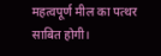महत्वपूर्ण मील का पत्थर साबित होगी।